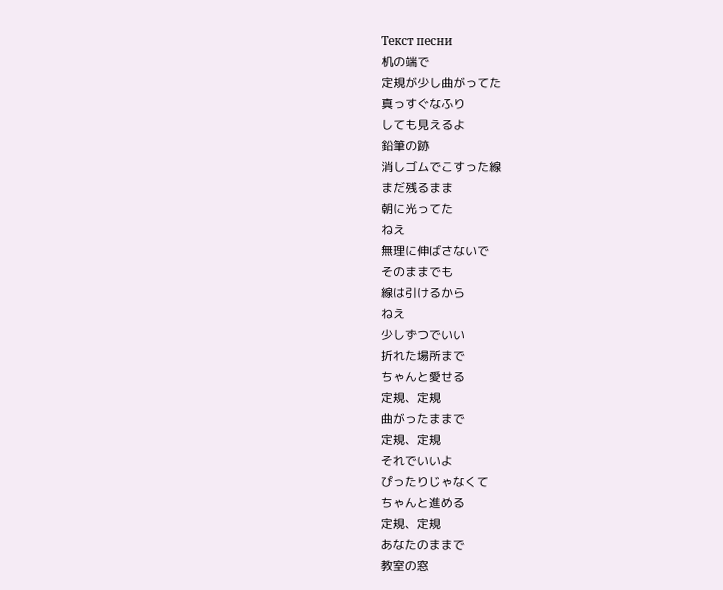Текст песни
机の端で
定規が少し曲がってた
真っすぐなふり
しても見えるよ
鉛筆の跡
消しゴムでこすった線
まだ残るまま
朝に光ってた
ねえ
無理に伸ばさないで
そのままでも
線は引けるから
ねえ
少しずつでいい
折れた場所まで
ちゃんと愛せる
定規、定規
曲がったままで
定規、定規
それでいいよ
ぴったりじゃなくて
ちゃんと進める
定規、定規
あなたのままで
教室の窓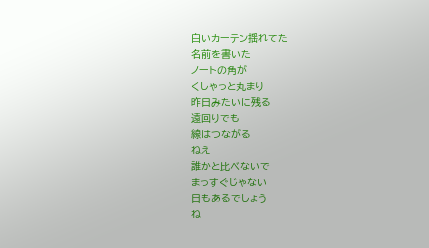白いカーテン揺れてた
名前を書いた
ノートの角が
くしゃっと丸まり
昨日みたいに残る
遠回りでも
線はつながる
ねえ
誰かと比べないで
まっすぐじゃない
日もあるでしょう
ね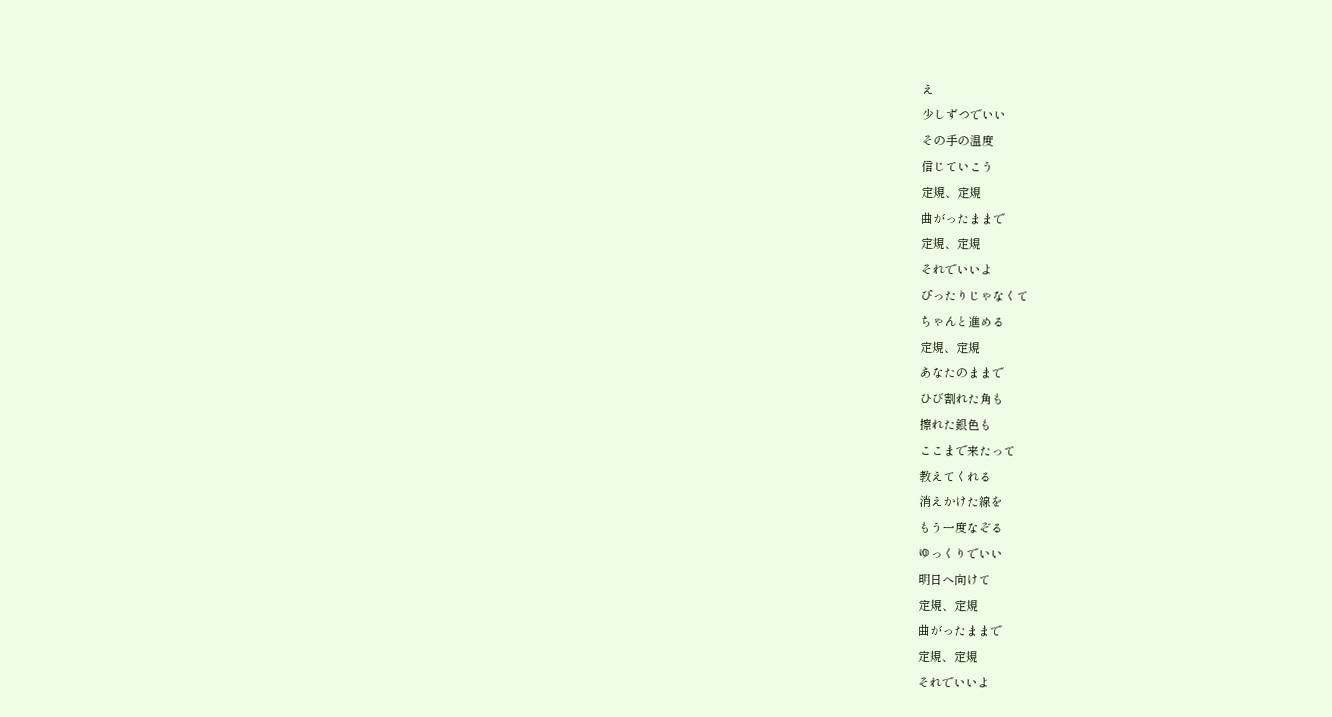え
少しずつでいい
その手の温度
信じていこう
定規、定規
曲がったままで
定規、定規
それでいいよ
ぴったりじゃなくて
ちゃんと進める
定規、定規
あなたのままで
ひび割れた角も
擦れた銀色も
ここまで来たって
教えてくれる
消えかけた線を
もう一度なぞる
ゆっくりでいい
明日へ向けて
定規、定規
曲がったままで
定規、定規
それでいいよ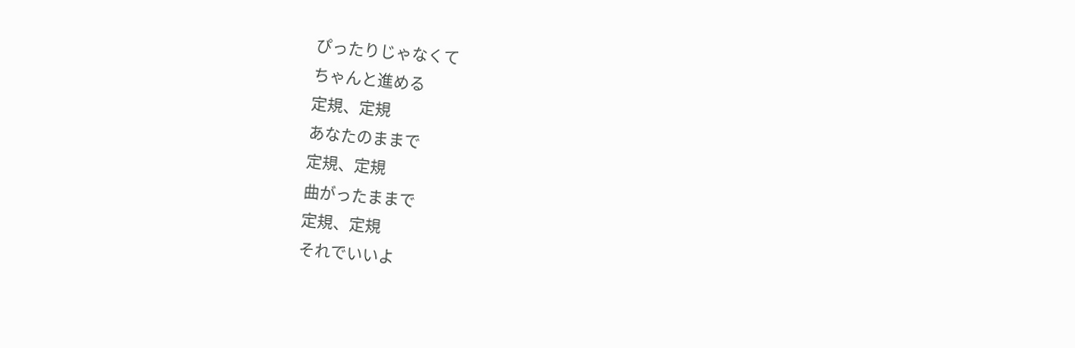ぴったりじゃなくて
ちゃんと進める
定規、定規
あなたのままで
定規、定規
曲がったままで
定規、定規
それでいいよ